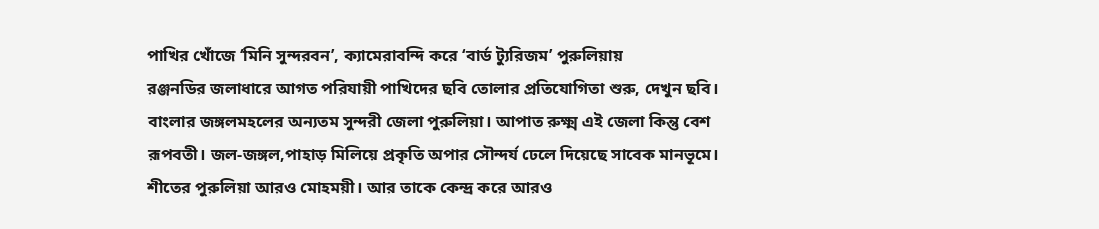পাখির খোঁজে ‘মিনি সুন্দরবন’, ক্যামেরাবন্দি করে ‘বার্ড ট্যুরিজম’ পুরুলিয়ায়
রঞ্জনডির জলাধারে আগত পরিযায়ী পাখিদের ছবি তোলার প্রতিযোগিতা শুরু, দেখুন ছবি।
বাংলার জঙ্গলমহলের অন্যতম সুন্দরী জেলা পুরুলিয়া। আপাত রুক্ষ্ম এই জেলা কিন্তু বেশ রূপবতী। জল-জঙ্গল,পাহাড় মিলিয়ে প্রকৃতি অপার সৌন্দর্য ঢেলে দিয়েছে সাবেক মানভূমে। শীতের পুরুলিয়া আরও মোহময়ী। আর তাকে কেন্দ্র করে আরও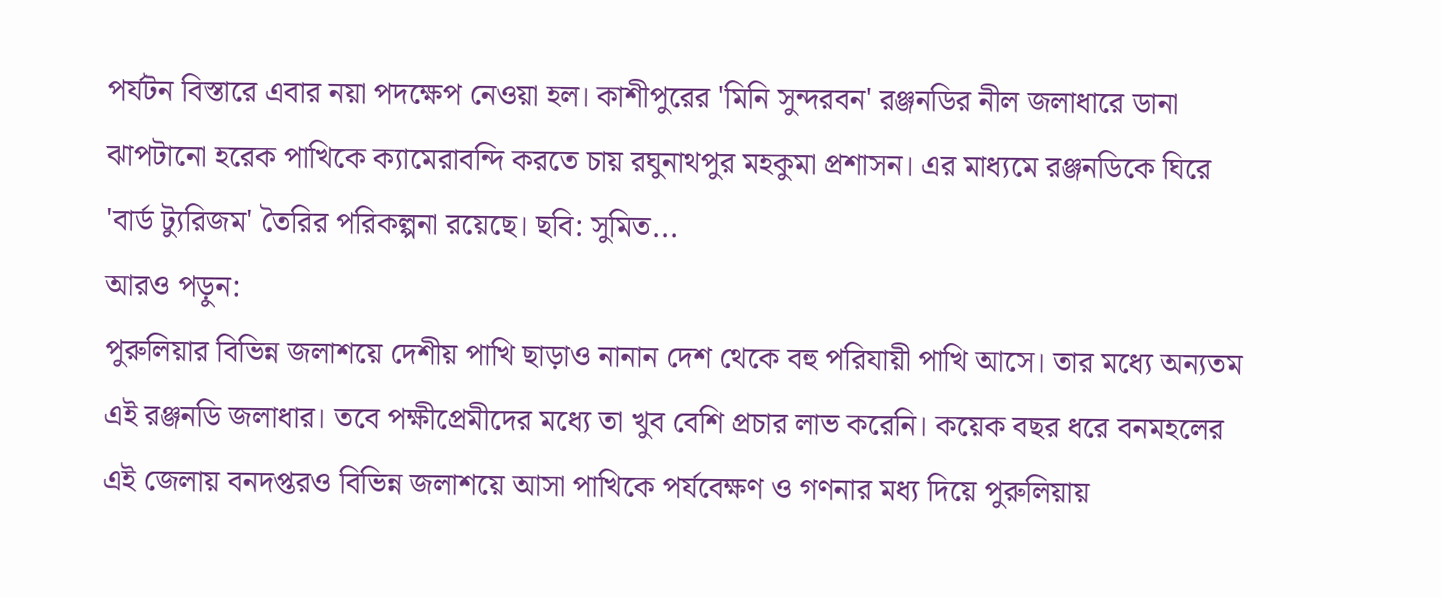পর্যটন বিস্তারে এবার নয়া পদক্ষেপ নেওয়া হল। কাশীপুরের 'মিনি সুন্দরবন' রঞ্জনডির নীল জলাধারে ডানা ঝাপটানো হরেক পাখিকে ক্যামেরাবন্দি করতে চায় রঘুনাথপুর মহকুমা প্রশাসন। এর মাধ্যমে রঞ্জনডিকে ঘিরে 'বার্ড ট্যুরিজম' তৈরির পরিকল্পনা রয়েছে। ছবি: সুমিত...
আরও পড়ুন:
পুরুলিয়ার বিভিন্ন জলাশয়ে দেশীয় পাখি ছাড়াও নানান দেশ থেকে বহু পরিযায়ী পাখি আসে। তার মধ্যে অন্যতম এই রঞ্জনডি জলাধার। তবে পক্ষীপ্রেমীদের মধ্যে তা খুব বেশি প্রচার লাভ করেনি। কয়েক বছর ধরে বনমহলের এই জেলায় বনদপ্তরও বিভিন্ন জলাশয়ে আসা পাখিকে পর্যবেক্ষণ ও গণনার মধ্য দিয়ে পুরুলিয়ায়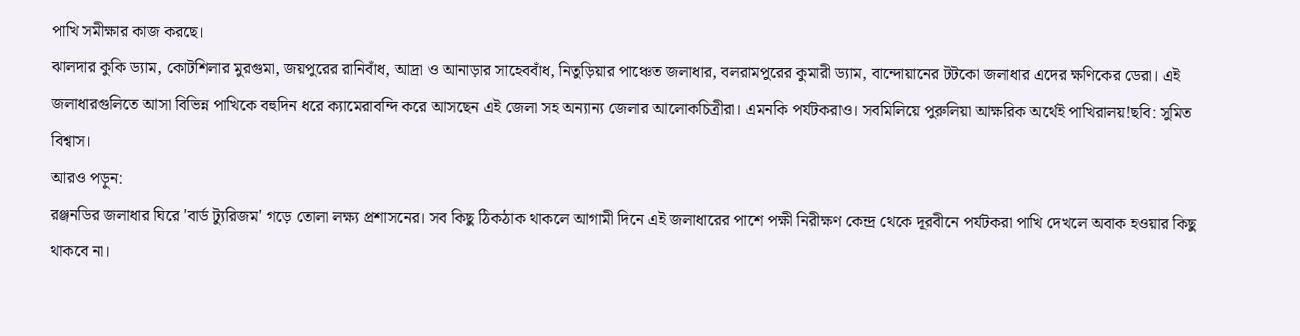পাখি সমীক্ষার কাজ করছে।
ঝালদার কুকি ড্যাম, কোটশিলার মুরগুমা, জয়পুরের রানিবাঁধ, আদ্রা ও আনাড়ার সাহেববাঁধ, নিতুড়িয়ার পাঞ্চেত জলাধার, বলরামপুরের কুমারী ড্যাম, বান্দোয়ানের টটকো জলাধার এদের ক্ষণিকের ডেরা। এই জলাধারগুলিতে আসা বিভিন্ন পাখিকে বহুদিন ধরে ক্যামেরাবন্দি করে আসছেন এই জেলা সহ অন্যান্য জেলার আলোকচিত্রীরা। এমনকি পর্যটকরাও। সবমিলিয়ে পুরুলিয়া আক্ষরিক অর্থেই পাখিরালয়!ছবি: সুমিত বিশ্বাস।
আরও পড়ুন:
রঞ্জনডির জলাধার ঘিরে 'বার্ড ট্যুরিজম' গড়ে তোলা লক্ষ্য প্রশাসনের। সব কিছু ঠিকঠাক থাকলে আগামী দিনে এই জলাধারের পাশে পক্ষী নিরীক্ষণ কেন্দ্র থেকে দূরবীনে পর্যটকরা পাখি দেখলে অবাক হওয়ার কিছু থাকবে না।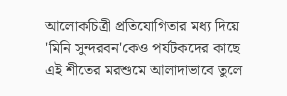আলোকচিত্রী প্রতিযোগিতার মধ্য দিয়ে 'মিনি সুন্দরবন'কেও পর্যটকদের কাছে এই শীতের মরশুমে আলাদাভাবে তুলে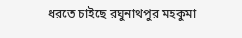ধরতে চাইছে রঘুনাথপুর মহকুমা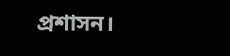প্রশাসন।